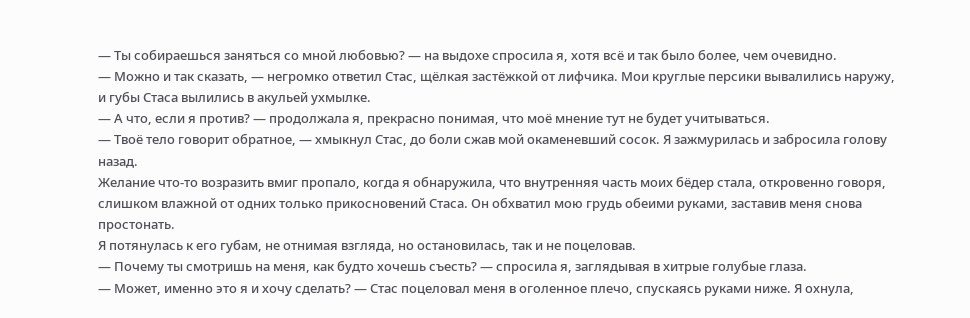— Ты собираешься заняться со мной любовью? — на выдохе спросила я, хотя всё и так было более, чем очевидно.
— Можно и так сказать, — негромко ответил Стас, щёлкая застёжкой от лифчика. Мои круглые персики вывалились наружу, и губы Стаса вылились в акульей ухмылке.
— А что, если я против? — продолжала я, прекрасно понимая, что моё мнение тут не будет учитываться.
— Твоё тело говорит обратное, — хмыкнул Стас, до боли сжав мой окаменевший сосок. Я зажмурилась и забросила голову назад.
Желание что-то возразить вмиг пропало, когда я обнаружила, что внутренняя часть моих бёдер стала, откровенно говоря, слишком влажной от одних только прикосновений Стаса. Он обхватил мою грудь обеими руками, заставив меня снова простонать.
Я потянулась к его губам, не отнимая взгляда, но остановилась, так и не поцеловав.
— Почему ты смотришь на меня, как будто хочешь съесть? — спросила я, заглядывая в хитрые голубые глаза.
— Может, именно это я и хочу сделать? — Стас поцеловал меня в оголенное плечо, спускаясь руками ниже. Я охнула,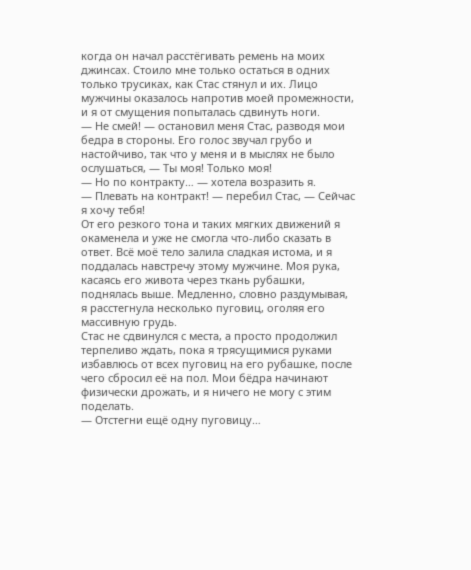когда он начал расстёгивать ремень на моих джинсах. Стоило мне только остаться в одних только трусиках, как Стас стянул и их. Лицо мужчины оказалось напротив моей промежности, и я от смущения попыталась сдвинуть ноги.
— Не смей! — остановил меня Стас, разводя мои бедра в стороны. Его голос звучал грубо и настойчиво, так что у меня и в мыслях не было ослушаться, — Ты моя! Только моя!
— Но по контракту… — хотела возразить я.
— Плевать на контракт! — перебил Стас, — Сейчас я хочу тебя!
От его резкого тона и таких мягких движений я окаменела и уже не смогла что-либо сказать в ответ. Всё моё тело залила сладкая истома, и я поддалась навстречу этому мужчине. Моя рука, касаясь его живота через ткань рубашки, поднялась выше. Медленно, словно раздумывая, я расстегнула несколько пуговиц, оголяя его массивную грудь.
Стас не сдвинулся с места, а просто продолжил терпеливо ждать, пока я трясущимися руками избавлюсь от всех пуговиц на его рубашке, после чего сбросил её на пол. Мои бёдра начинают физически дрожать, и я ничего не могу с этим поделать.
— Отстегни ещё одну пуговицу…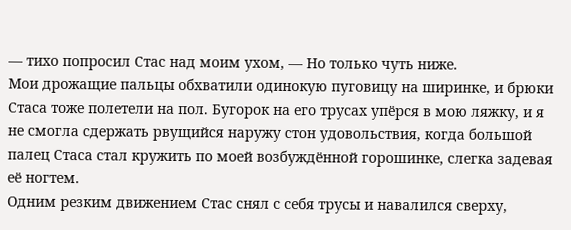— тихо попросил Стас над моим ухом, — Но только чуть ниже.
Мои дрожащие пальцы обхватили одинокую пуговицу на ширинке, и брюки Стаса тоже полетели на пол. Бугорок на его трусах упёрся в мою ляжку, и я не смогла сдержать рвущийся наружу стон удовольствия, когда большой палец Стаса стал кружить по моей возбуждённой горошинке, слегка задевая её ногтем.
Одним резким движением Стас снял с себя трусы и навалился сверху,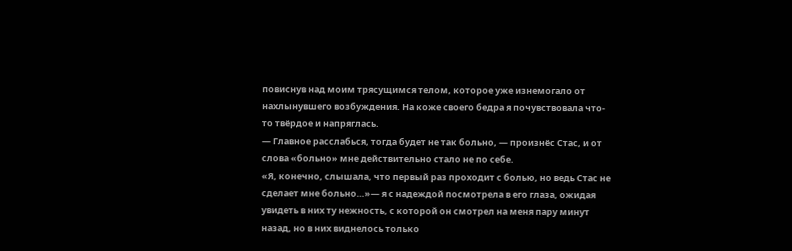повиснув над моим трясущимся телом, которое уже изнемогало от нахлынувшего возбуждения. На коже своего бедра я почувствовала что-то твёрдое и напряглась.
— Главное расслабься, тогда будет не так больно, — произнёс Стас, и от слова «больно» мне действительно стало не по себе.
«Я, конечно, слышала, что первый раз проходит с болью, но ведь Стас не сделает мне больно…»— я с надеждой посмотрела в его глаза, ожидая увидеть в них ту нежность, с которой он смотрел на меня пару минут назад, но в них виднелось только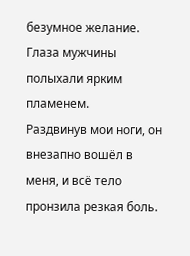безумное желание. Глаза мужчины полыхали ярким пламенем.
Раздвинув мои ноги, он внезапно вошёл в меня, и всё тело пронзила резкая боль.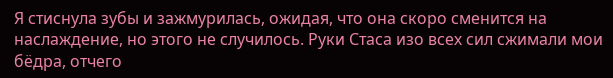Я стиснула зубы и зажмурилась, ожидая, что она скоро сменится на наслаждение, но этого не случилось. Руки Стаса изо всех сил сжимали мои бёдра, отчего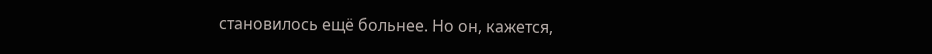становилось ещё больнее. Но он, кажется,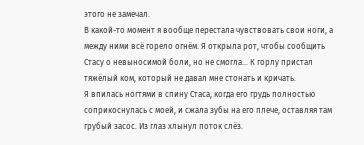этого не замечал.
В какой-то момент я вообще перестала чувствовать свои ноги, а между ними всё горело огнём. Я открыла рот, чтобы сообщить Стасу о невыносимой боли, но не смогла… К горлу пристал тяжёлый ком, который не давал мне стонать и кричать.
Я впилась ногтями в спину Стаса, когда его грудь полностью соприкоснулась с моей, и сжала зубы на его плече, оставляя там грубый засос. Из глаз хлынул поток слёз.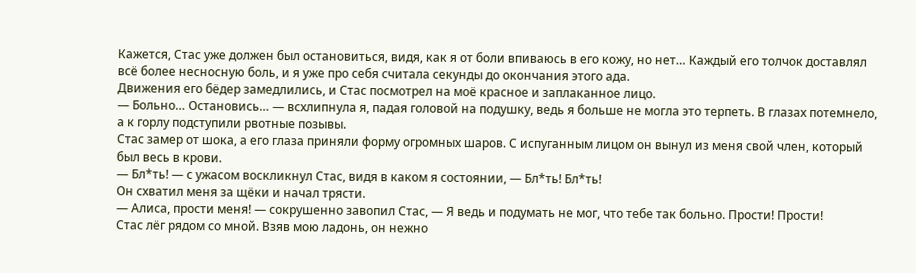Кажется, Стас уже должен был остановиться, видя, как я от боли впиваюсь в его кожу, но нет… Каждый его толчок доставлял всё более несносную боль, и я уже про себя считала секунды до окончания этого ада.
Движения его бёдер замедлились, и Стас посмотрел на моё красное и заплаканное лицо.
— Больно… Остановись… — всхлипнула я, падая головой на подушку, ведь я больше не могла это терпеть. В глазах потемнело, а к горлу подступили рвотные позывы.
Стас замер от шока, а его глаза приняли форму огромных шаров. С испуганным лицом он вынул из меня свой член, который был весь в крови.
— Бл*ть! — с ужасом воскликнул Стас, видя в каком я состоянии, — Бл*ть! Бл*ть!
Он схватил меня за щёки и начал трясти.
— Алиса, прости меня! — сокрушенно завопил Стас, — Я ведь и подумать не мог, что тебе так больно. Прости! Прости!
Стас лёг рядом со мной. Взяв мою ладонь, он нежно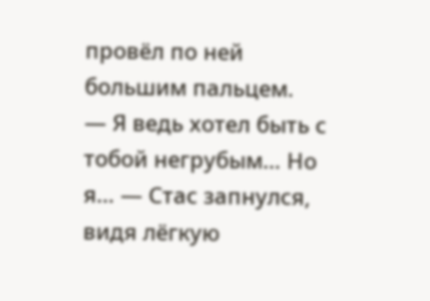провёл по ней большим пальцем.
— Я ведь хотел быть с тобой негрубым… Но я… — Стас запнулся, видя лёгкую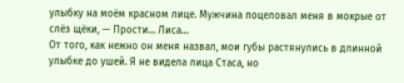улыбку на моём красном лице. Мужчина поцеловал меня в мокрые от слёз щёки, — Прости… Лиса…
От того, как нежно он меня назвал, мои губы растянулись в длинной улыбке до ушей. Я не видела лица Стаса, но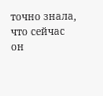точно знала, что сейчас он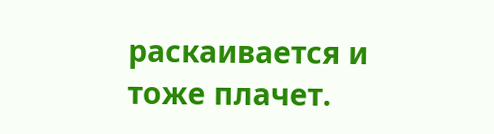раскаивается и тоже плачет.